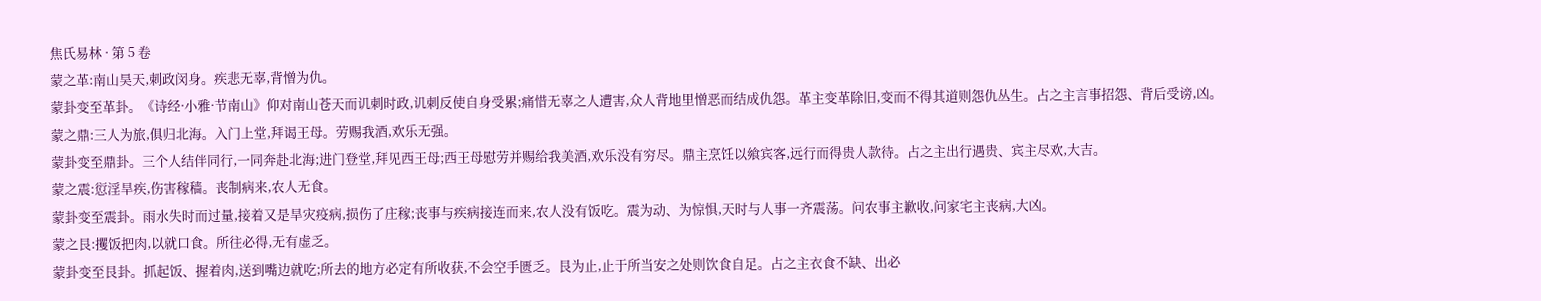焦氏易林 · 第 5 卷
蒙之革:南山昊天,刺政闵身。疾悲无辜,背憎为仇。
蒙卦变至革卦。《诗经·小雅·节南山》仰对南山苍天而讥刺时政,讥刺反使自身受累;痛惜无辜之人遭害,众人背地里憎恶而结成仇怨。革主变革除旧,变而不得其道则怨仇丛生。占之主言事招怨、背后受谤,凶。
蒙之鼎:三人为旅,俱归北海。入门上堂,拜谒王母。劳赐我酒,欢乐无强。
蒙卦变至鼎卦。三个人结伴同行,一同奔赴北海;进门登堂,拜见西王母;西王母慰劳并赐给我美酒,欢乐没有穷尽。鼎主烹饪以飨宾客,远行而得贵人款待。占之主出行遇贵、宾主尽欢,大吉。
蒙之震:愆淫旱疾,伤害稼穑。丧制病来,农人无食。
蒙卦变至震卦。雨水失时而过量,接着又是旱灾疫病,损伤了庄稼;丧事与疾病接连而来,农人没有饭吃。震为动、为惊惧,天时与人事一齐震荡。问农事主歉收,问家宅主丧病,大凶。
蒙之艮:攫饭把肉,以就口食。所往必得,无有虚乏。
蒙卦变至艮卦。抓起饭、握着肉,送到嘴边就吃;所去的地方必定有所收获,不会空手匮乏。艮为止,止于所当安之处则饮食自足。占之主衣食不缺、出必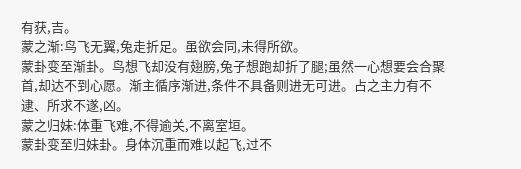有获,吉。
蒙之渐:鸟飞无翼,兔走折足。虽欲会同,未得所欲。
蒙卦变至渐卦。鸟想飞却没有翅膀,兔子想跑却折了腿;虽然一心想要会合聚首,却达不到心愿。渐主循序渐进,条件不具备则进无可进。占之主力有不逮、所求不遂,凶。
蒙之归妹:体重飞难,不得逾关,不离室垣。
蒙卦变至归妹卦。身体沉重而难以起飞,过不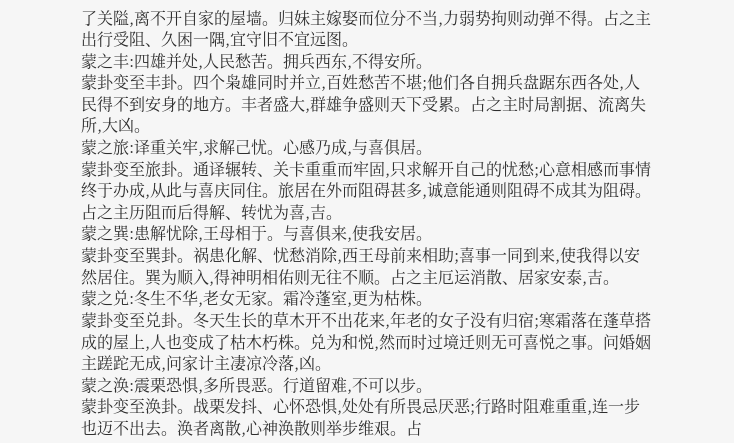了关隘,离不开自家的屋墙。归妹主嫁娶而位分不当,力弱势拘则动弹不得。占之主出行受阻、久困一隅,宜守旧不宜远图。
蒙之丰:四雄并处,人民愁苦。拥兵西东,不得安所。
蒙卦变至丰卦。四个枭雄同时并立,百姓愁苦不堪;他们各自拥兵盘踞东西各处,人民得不到安身的地方。丰者盛大,群雄争盛则天下受累。占之主时局割据、流离失所,大凶。
蒙之旅:译重关牢,求解己忧。心感乃成,与喜俱居。
蒙卦变至旅卦。通译辗转、关卡重重而牢固,只求解开自己的忧愁;心意相感而事情终于办成,从此与喜庆同住。旅居在外而阻碍甚多,诚意能通则阻碍不成其为阻碍。占之主历阻而后得解、转忧为喜,吉。
蒙之巽:患解忧除,王母相于。与喜俱来,使我安居。
蒙卦变至巽卦。祸患化解、忧愁消除,西王母前来相助;喜事一同到来,使我得以安然居住。巽为顺入,得神明相佑则无往不顺。占之主厄运消散、居家安泰,吉。
蒙之兑:冬生不华,老女无家。霜冷蓬室,更为枯株。
蒙卦变至兑卦。冬天生长的草木开不出花来,年老的女子没有归宿;寒霜落在蓬草搭成的屋上,人也变成了枯木朽株。兑为和悦,然而时过境迁则无可喜悦之事。问婚姻主蹉跎无成,问家计主凄凉冷落,凶。
蒙之涣:震栗恐惧,多所畏恶。行道留难,不可以步。
蒙卦变至涣卦。战栗发抖、心怀恐惧,处处有所畏忌厌恶;行路时阻难重重,连一步也迈不出去。涣者离散,心神涣散则举步维艰。占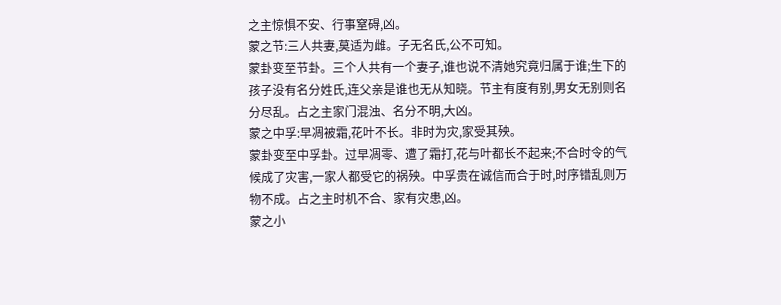之主惊惧不安、行事窒碍,凶。
蒙之节:三人共妻,莫适为雌。子无名氏,公不可知。
蒙卦变至节卦。三个人共有一个妻子,谁也说不清她究竟归属于谁;生下的孩子没有名分姓氏,连父亲是谁也无从知晓。节主有度有别,男女无别则名分尽乱。占之主家门混浊、名分不明,大凶。
蒙之中孚:早凋被霜,花叶不长。非时为灾,家受其殃。
蒙卦变至中孚卦。过早凋零、遭了霜打,花与叶都长不起来;不合时令的气候成了灾害,一家人都受它的祸殃。中孚贵在诚信而合于时,时序错乱则万物不成。占之主时机不合、家有灾患,凶。
蒙之小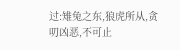过:雉兔之东,狼虎所从,贪叨凶恶,不可止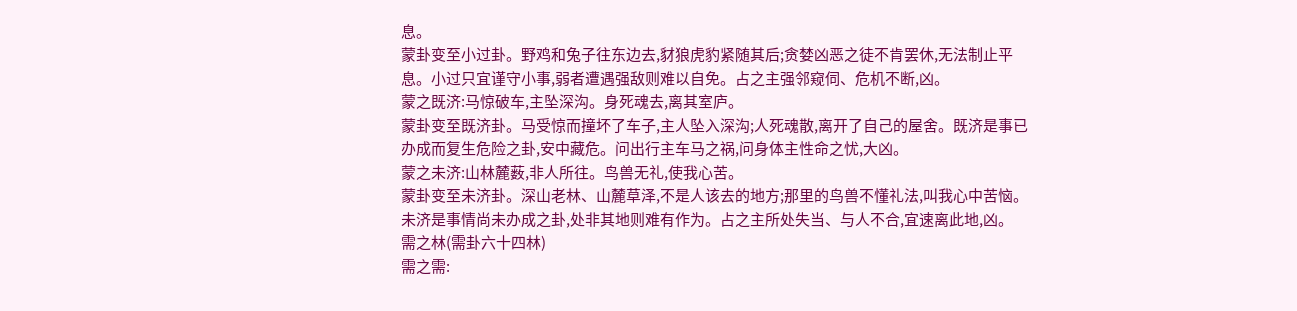息。
蒙卦变至小过卦。野鸡和兔子往东边去,豺狼虎豹紧随其后;贪婪凶恶之徒不肯罢休,无法制止平息。小过只宜谨守小事,弱者遭遇强敌则难以自免。占之主强邻窥伺、危机不断,凶。
蒙之既济:马惊破车,主坠深沟。身死魂去,离其室庐。
蒙卦变至既济卦。马受惊而撞坏了车子,主人坠入深沟;人死魂散,离开了自己的屋舍。既济是事已办成而复生危险之卦,安中藏危。问出行主车马之祸,问身体主性命之忧,大凶。
蒙之未济:山林麓薮,非人所往。鸟兽无礼,使我心苦。
蒙卦变至未济卦。深山老林、山麓草泽,不是人该去的地方;那里的鸟兽不懂礼法,叫我心中苦恼。未济是事情尚未办成之卦,处非其地则难有作为。占之主所处失当、与人不合,宜速离此地,凶。
需之林(需卦六十四林)
需之需: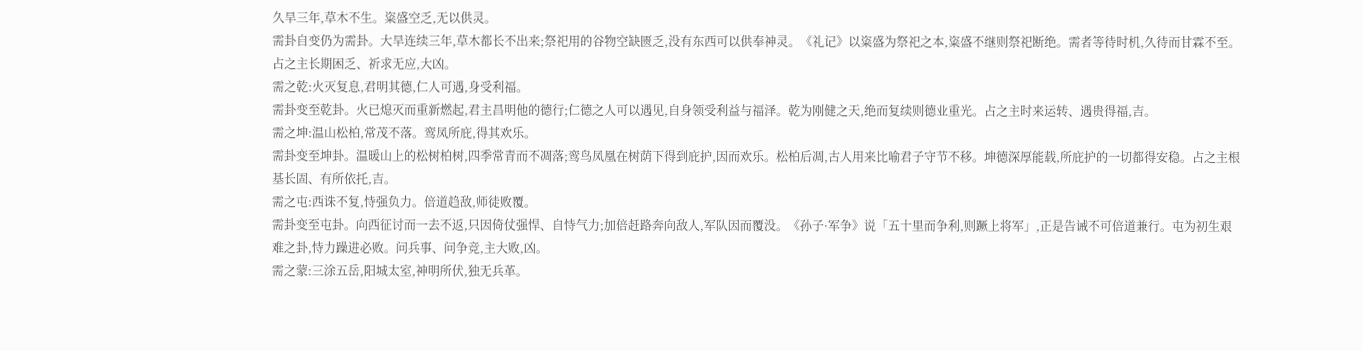久旱三年,草木不生。粢盛空乏,无以供灵。
需卦自变仍为需卦。大旱连续三年,草木都长不出来;祭祀用的谷物空缺匮乏,没有东西可以供奉神灵。《礼记》以粢盛为祭祀之本,粢盛不继则祭祀断绝。需者等待时机,久待而甘霖不至。占之主长期困乏、祈求无应,大凶。
需之乾:火灭复息,君明其德,仁人可遇,身受利福。
需卦变至乾卦。火已熄灭而重新燃起,君主昌明他的德行;仁德之人可以遇见,自身领受利益与福泽。乾为刚健之天,绝而复续则德业重光。占之主时来运转、遇贵得福,吉。
需之坤:温山松柏,常茂不落。鸾凤所庇,得其欢乐。
需卦变至坤卦。温暖山上的松树柏树,四季常青而不凋落;鸾鸟凤凰在树荫下得到庇护,因而欢乐。松柏后凋,古人用来比喻君子守节不移。坤德深厚能载,所庇护的一切都得安稳。占之主根基长固、有所依托,吉。
需之屯:西诛不复,恃强负力。倍道趋敌,师徒败覆。
需卦变至屯卦。向西征讨而一去不返,只因倚仗强悍、自恃气力;加倍赶路奔向敌人,军队因而覆没。《孙子·军争》说「五十里而争利,则蹶上将军」,正是告诫不可倍道兼行。屯为初生艰难之卦,恃力躁进必败。问兵事、问争竞,主大败,凶。
需之蒙:三涂五岳,阳城太室,神明所伏,独无兵革。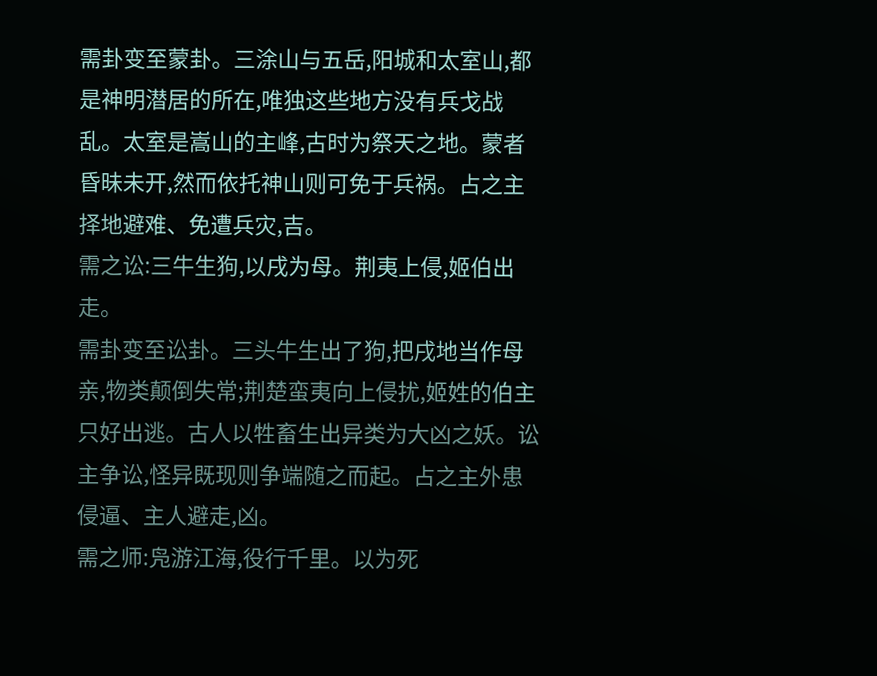需卦变至蒙卦。三涂山与五岳,阳城和太室山,都是神明潜居的所在,唯独这些地方没有兵戈战乱。太室是嵩山的主峰,古时为祭天之地。蒙者昏昧未开,然而依托神山则可免于兵祸。占之主择地避难、免遭兵灾,吉。
需之讼:三牛生狗,以戌为母。荆夷上侵,姬伯出走。
需卦变至讼卦。三头牛生出了狗,把戌地当作母亲,物类颠倒失常;荆楚蛮夷向上侵扰,姬姓的伯主只好出逃。古人以牲畜生出异类为大凶之妖。讼主争讼,怪异既现则争端随之而起。占之主外患侵逼、主人避走,凶。
需之师:凫游江海,役行千里。以为死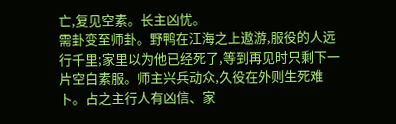亡,复见空素。长主凶忧。
需卦变至师卦。野鸭在江海之上遨游,服役的人远行千里;家里以为他已经死了,等到再见时只剩下一片空白素服。师主兴兵动众,久役在外则生死难卜。占之主行人有凶信、家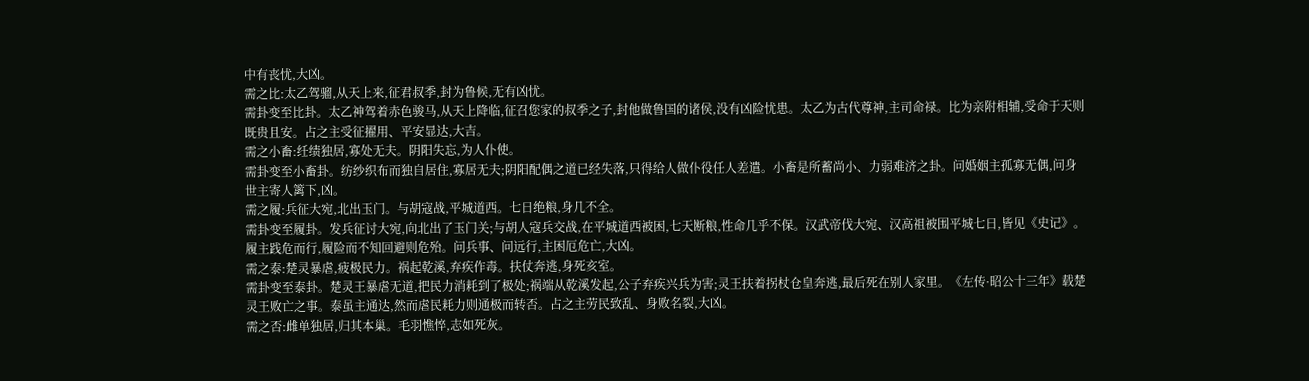中有丧忧,大凶。
需之比:太乙驾骝,从天上来,征君叔季,封为鲁候,无有凶忧。
需卦变至比卦。太乙神驾着赤色骏马,从天上降临,征召您家的叔季之子,封他做鲁国的诸侯,没有凶险忧患。太乙为古代尊神,主司命禄。比为亲附相辅,受命于天则既贵且安。占之主受征擢用、平安显达,大吉。
需之小畜:纴绩独居,寡处无夫。阴阳失忘,为人仆使。
需卦变至小畜卦。纺纱织布而独自居住,寡居无夫;阴阳配偶之道已经失落,只得给人做仆役任人差遣。小畜是所蓄尚小、力弱难济之卦。问婚姻主孤寡无偶,问身世主寄人篱下,凶。
需之履:兵征大宛,北出玉门。与胡寇战,平城道西。七日绝粮,身几不全。
需卦变至履卦。发兵征讨大宛,向北出了玉门关;与胡人寇兵交战,在平城道西被困,七天断粮,性命几乎不保。汉武帝伐大宛、汉高祖被围平城七日,皆见《史记》。履主践危而行,履险而不知回避则危殆。问兵事、问远行,主困厄危亡,大凶。
需之泰:楚灵暴虐,疲极民力。祸起乾溪,弃疾作毒。扶仗奔逃,身死亥室。
需卦变至泰卦。楚灵王暴虐无道,把民力消耗到了极处;祸端从乾溪发起,公子弃疾兴兵为害;灵王扶着拐杖仓皇奔逃,最后死在别人家里。《左传·昭公十三年》载楚灵王败亡之事。泰虽主通达,然而虐民耗力则通极而转否。占之主劳民致乱、身败名裂,大凶。
需之否:雌单独居,归其本巢。毛羽憔悴,志如死灰。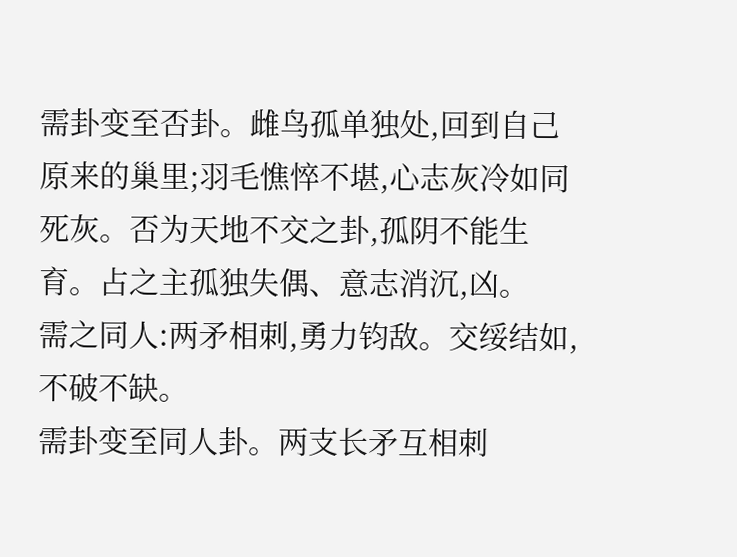需卦变至否卦。雌鸟孤单独处,回到自己原来的巢里;羽毛憔悴不堪,心志灰冷如同死灰。否为天地不交之卦,孤阴不能生育。占之主孤独失偶、意志消沉,凶。
需之同人:两矛相刺,勇力钧敌。交绥结如,不破不缺。
需卦变至同人卦。两支长矛互相刺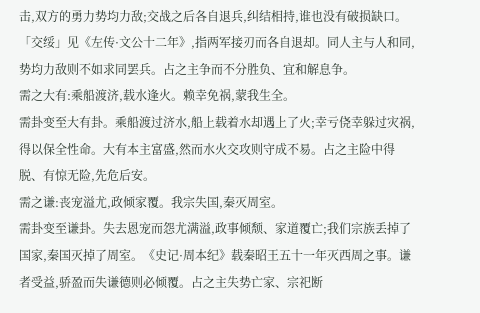击,双方的勇力势均力敌;交战之后各自退兵,纠结相持,谁也没有破损缺口。「交绥」见《左传·文公十二年》,指两军接刃而各自退却。同人主与人和同,势均力敌则不如求同罢兵。占之主争而不分胜负、宜和解息争。
需之大有:乘船渡济,载水逢火。赖幸免祸,蒙我生全。
需卦变至大有卦。乘船渡过济水,船上载着水却遇上了火;幸亏侥幸躲过灾祸,得以保全性命。大有本主富盛,然而水火交攻则守成不易。占之主险中得脱、有惊无险,先危后安。
需之谦:丧宠溢尤,政倾家覆。我宗失国,秦灭周室。
需卦变至谦卦。失去恩宠而怨尤满溢,政事倾颓、家道覆亡;我们宗族丢掉了国家,秦国灭掉了周室。《史记·周本纪》载秦昭王五十一年灭西周之事。谦者受益,骄盈而失谦德则必倾覆。占之主失势亡家、宗祀断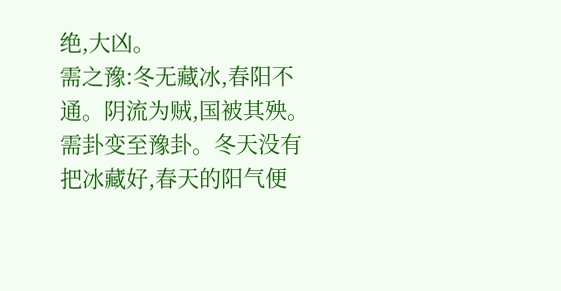绝,大凶。
需之豫:冬无藏冰,春阳不通。阴流为贼,国被其殃。
需卦变至豫卦。冬天没有把冰藏好,春天的阳气便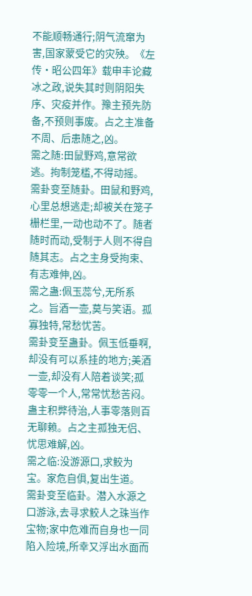不能顺畅通行;阴气流窜为害,国家蒙受它的灾殃。《左传·昭公四年》载申丰论藏冰之政,说失其时则阴阳失序、灾疫并作。豫主预先防备,不预则事废。占之主准备不周、后患随之,凶。
需之随:田鼠野鸡,意常欲逃。拘制笼槛,不得动摇。
需卦变至随卦。田鼠和野鸡,心里总想逃走;却被关在笼子栅栏里,一动也动不了。随者随时而动,受制于人则不得自随其志。占之主身受拘束、有志难伸,凶。
需之蛊:佩玉蕊兮,无所系之。旨酒一壶,莫与笑语。孤寡独特,常愁忧苦。
需卦变至蛊卦。佩玉低垂啊,却没有可以系挂的地方;美酒一壶,却没有人陪着谈笑;孤零零一个人,常常忧愁苦闷。蛊主积弊待治,人事零落则百无聊赖。占之主孤独无侣、忧思难解,凶。
需之临:没游源口,求鲛为宝。家危自俱,复出生道。
需卦变至临卦。潜入水源之口游泳,去寻求鲛人之珠当作宝物;家中危难而自身也一同陷入险境,所幸又浮出水面而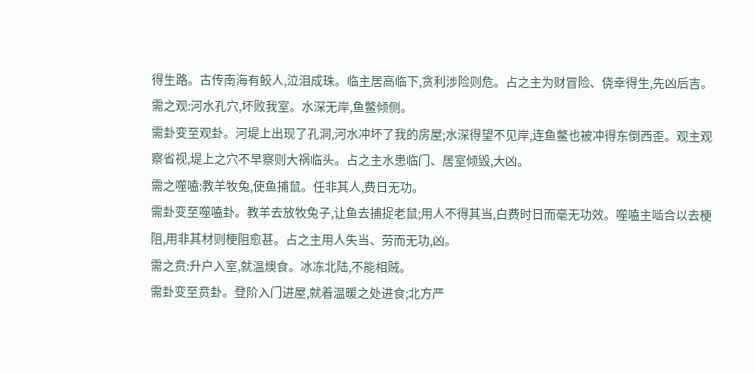得生路。古传南海有鲛人,泣泪成珠。临主居高临下,贪利涉险则危。占之主为财冒险、侥幸得生,先凶后吉。
需之观:河水孔穴,坏败我室。水深无岸,鱼鳖倾侧。
需卦变至观卦。河堤上出现了孔洞,河水冲坏了我的房屋;水深得望不见岸,连鱼鳖也被冲得东倒西歪。观主观察省视,堤上之穴不早察则大祸临头。占之主水患临门、居室倾毁,大凶。
需之噬嗑:教羊牧兔,使鱼捕鼠。任非其人,费日无功。
需卦变至噬嗑卦。教羊去放牧兔子,让鱼去捕捉老鼠;用人不得其当,白费时日而毫无功效。噬嗑主啮合以去梗阻,用非其材则梗阻愈甚。占之主用人失当、劳而无功,凶。
需之贲:升户入室,就温燠食。冰冻北陆,不能相贼。
需卦变至贲卦。登阶入门进屋,就着温暖之处进食;北方严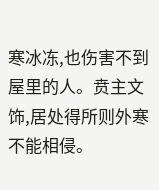寒冰冻,也伤害不到屋里的人。贲主文饰,居处得所则外寒不能相侵。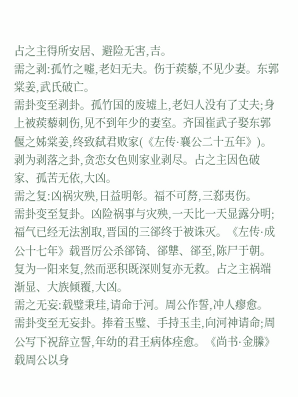占之主得所安居、避险无害,吉。
需之剥:孤竹之嘘,老妇无夫。伤于蒺藜,不见少妻。东郭棠姜,武氏破亡。
需卦变至剥卦。孤竹国的废墟上,老妇人没有了丈夫;身上被蒺藜刺伤,见不到年少的妻室。齐国崔武子娶东郭偃之姊棠姜,终致弑君败家(《左传·襄公二十五年》)。剥为剥落之卦,贪恋女色则家业剥尽。占之主因色破家、孤苦无依,大凶。
需之复:凶祸灾殃,日益明彰。福不可剺,三郄夷伤。
需卦变至复卦。凶险祸事与灾殃,一天比一天显露分明;福气已经无法割取,晋国的三郤终于被诛灭。《左传·成公十七年》载晋厉公杀郤锜、郤犨、郤至,陈尸于朝。复为一阳来复,然而恶积既深则复亦无救。占之主祸端渐显、大族倾覆,大凶。
需之无妄:载璧秉珪,请命于河。周公作誓,冲人瘳愈。
需卦变至无妄卦。捧着玉璧、手持玉圭,向河神请命;周公写下祝辞立誓,年幼的君王病体痊愈。《尚书·金縢》载周公以身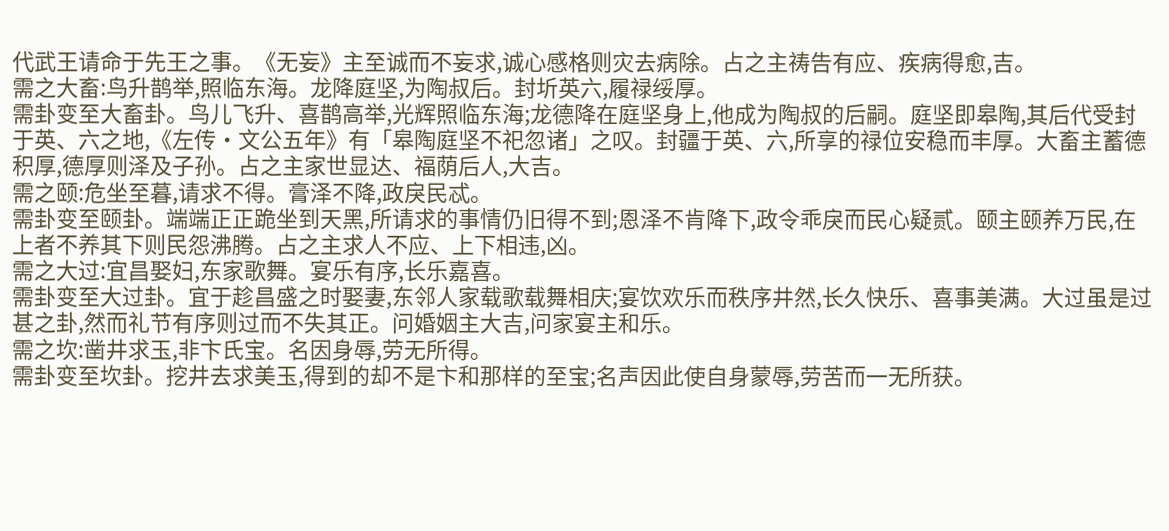代武王请命于先王之事。《无妄》主至诚而不妄求,诚心感格则灾去病除。占之主祷告有应、疾病得愈,吉。
需之大畜:鸟升鹊举,照临东海。龙降庭坚,为陶叔后。封圻英六,履禄绥厚。
需卦变至大畜卦。鸟儿飞升、喜鹊高举,光辉照临东海;龙德降在庭坚身上,他成为陶叔的后嗣。庭坚即皋陶,其后代受封于英、六之地,《左传·文公五年》有「皋陶庭坚不祀忽诸」之叹。封疆于英、六,所享的禄位安稳而丰厚。大畜主蓄德积厚,德厚则泽及子孙。占之主家世显达、福荫后人,大吉。
需之颐:危坐至暮,请求不得。膏泽不降,政戾民忒。
需卦变至颐卦。端端正正跪坐到天黑,所请求的事情仍旧得不到;恩泽不肯降下,政令乖戾而民心疑贰。颐主颐养万民,在上者不养其下则民怨沸腾。占之主求人不应、上下相违,凶。
需之大过:宜昌娶妇,东家歌舞。宴乐有序,长乐嘉喜。
需卦变至大过卦。宜于趁昌盛之时娶妻,东邻人家载歌载舞相庆;宴饮欢乐而秩序井然,长久快乐、喜事美满。大过虽是过甚之卦,然而礼节有序则过而不失其正。问婚姻主大吉,问家宴主和乐。
需之坎:凿井求玉,非卞氏宝。名因身辱,劳无所得。
需卦变至坎卦。挖井去求美玉,得到的却不是卞和那样的至宝;名声因此使自身蒙辱,劳苦而一无所获。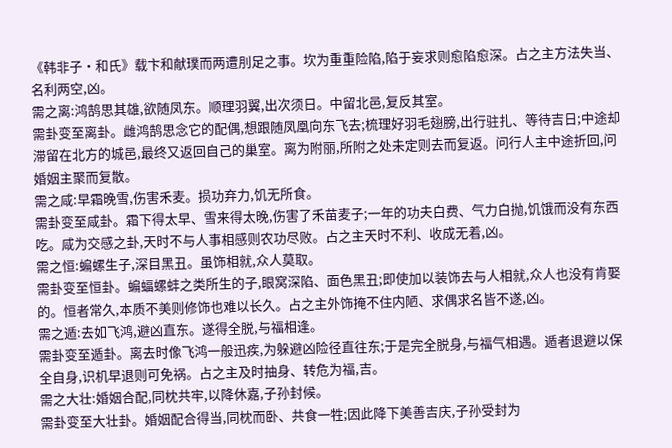《韩非子·和氏》载卞和献璞而两遭刖足之事。坎为重重险陷,陷于妄求则愈陷愈深。占之主方法失当、名利两空,凶。
需之离:鸿鹄思其雄,欲随凤东。顺理羽翼,出次须日。中留北邑,复反其室。
需卦变至离卦。雌鸿鹄思念它的配偶,想跟随凤凰向东飞去;梳理好羽毛翅膀,出行驻扎、等待吉日;中途却滞留在北方的城邑,最终又返回自己的巢室。离为附丽,所附之处未定则去而复返。问行人主中途折回,问婚姻主聚而复散。
需之咸:早霜晚雪,伤害禾麦。损功弃力,饥无所食。
需卦变至咸卦。霜下得太早、雪来得太晚,伤害了禾苗麦子;一年的功夫白费、气力白抛,饥饿而没有东西吃。咸为交感之卦,天时不与人事相感则农功尽败。占之主天时不利、收成无着,凶。
需之恒:蝙螺生子,深目黑丑。虽饰相就,众人莫取。
需卦变至恒卦。蝙蝠螺蚌之类所生的子,眼窝深陷、面色黑丑;即使加以装饰去与人相就,众人也没有肯娶的。恒者常久,本质不美则修饰也难以长久。占之主外饰掩不住内陋、求偶求名皆不遂,凶。
需之遁:去如飞鸿,避凶直东。遂得全脱,与福相逢。
需卦变至遁卦。离去时像飞鸿一般迅疾,为躲避凶险径直往东;于是完全脱身,与福气相遇。遁者退避以保全自身,识机早退则可免祸。占之主及时抽身、转危为福,吉。
需之大壮:婚姻合配,同枕共牢,以降休嘉,子孙封候。
需卦变至大壮卦。婚姻配合得当,同枕而卧、共食一牲;因此降下美善吉庆,子孙受封为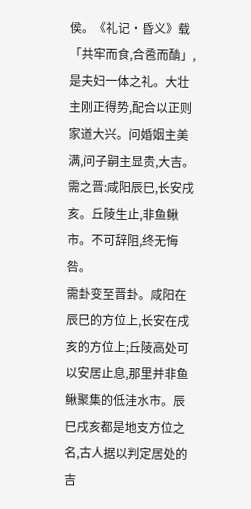侯。《礼记·昏义》载「共牢而食,合卺而酳」,是夫妇一体之礼。大壮主刚正得势,配合以正则家道大兴。问婚姻主美满,问子嗣主显贵,大吉。
需之晋:咸阳辰巳,长安戌亥。丘陵生止,非鱼鳅市。不可辞阻,终无悔咎。
需卦变至晋卦。咸阳在辰巳的方位上,长安在戌亥的方位上;丘陵高处可以安居止息,那里并非鱼鳅聚集的低洼水市。辰巳戌亥都是地支方位之名,古人据以判定居处的吉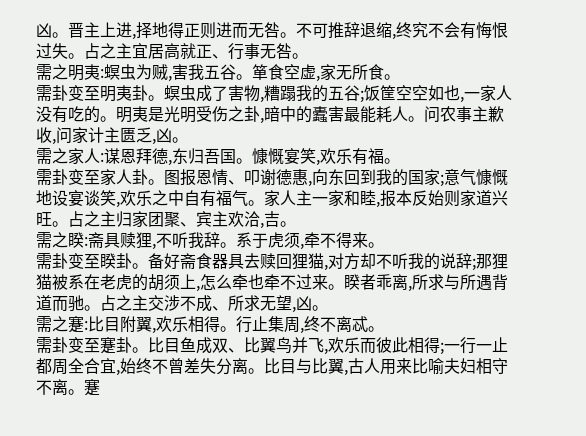凶。晋主上进,择地得正则进而无咎。不可推辞退缩,终究不会有悔恨过失。占之主宜居高就正、行事无咎。
需之明夷:螟虫为贼,害我五谷。箪食空虚,家无所食。
需卦变至明夷卦。螟虫成了害物,糟蹋我的五谷;饭筐空空如也,一家人没有吃的。明夷是光明受伤之卦,暗中的蠹害最能耗人。问农事主歉收,问家计主匮乏,凶。
需之家人:谋恩拜德,东归吾国。慷慨宴笑,欢乐有福。
需卦变至家人卦。图报恩情、叩谢德惠,向东回到我的国家;意气慷慨地设宴谈笑,欢乐之中自有福气。家人主一家和睦,报本反始则家道兴旺。占之主归家团聚、宾主欢洽,吉。
需之睽:斋具赎狸,不听我辞。系于虎须,牵不得来。
需卦变至睽卦。备好斋食器具去赎回狸猫,对方却不听我的说辞;那狸猫被系在老虎的胡须上,怎么牵也牵不过来。睽者乖离,所求与所遇背道而驰。占之主交涉不成、所求无望,凶。
需之蹇:比目附翼,欢乐相得。行止集周,终不离忒。
需卦变至蹇卦。比目鱼成双、比翼鸟并飞,欢乐而彼此相得;一行一止都周全合宜,始终不曾差失分离。比目与比翼,古人用来比喻夫妇相守不离。蹇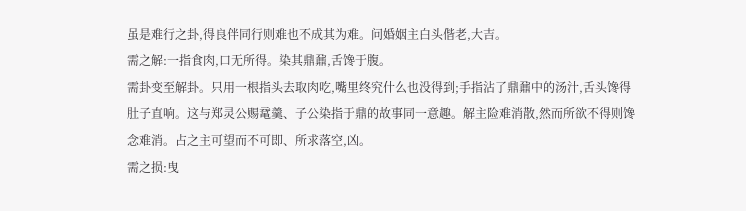虽是难行之卦,得良伴同行则难也不成其为难。问婚姻主白头偕老,大吉。
需之解:一指食肉,口无所得。染其鼎鼐,舌馋于腹。
需卦变至解卦。只用一根指头去取肉吃,嘴里终究什么也没得到;手指沾了鼎鼐中的汤汁,舌头馋得肚子直响。这与郑灵公赐鼋羹、子公染指于鼎的故事同一意趣。解主险难消散,然而所欲不得则馋念难消。占之主可望而不可即、所求落空,凶。
需之损:曳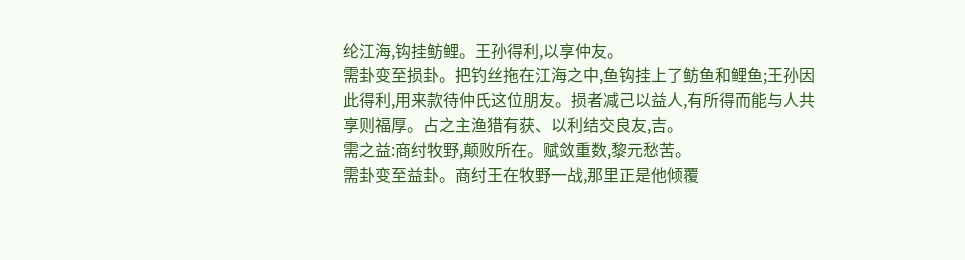纶江海,钩挂鲂鲤。王孙得利,以享仲友。
需卦变至损卦。把钓丝拖在江海之中,鱼钩挂上了鲂鱼和鲤鱼;王孙因此得利,用来款待仲氏这位朋友。损者减己以益人,有所得而能与人共享则福厚。占之主渔猎有获、以利结交良友,吉。
需之益:商纣牧野,颠败所在。赋敛重数,黎元愁苦。
需卦变至益卦。商纣王在牧野一战,那里正是他倾覆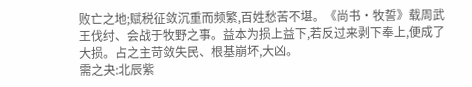败亡之地;赋税征敛沉重而频繁,百姓愁苦不堪。《尚书·牧誓》载周武王伐纣、会战于牧野之事。益本为损上益下,若反过来剥下奉上,便成了大损。占之主苛敛失民、根基崩坏,大凶。
需之夬:北辰紫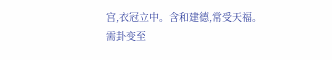宫,衣冠立中。含和建德,常受天福。
需卦变至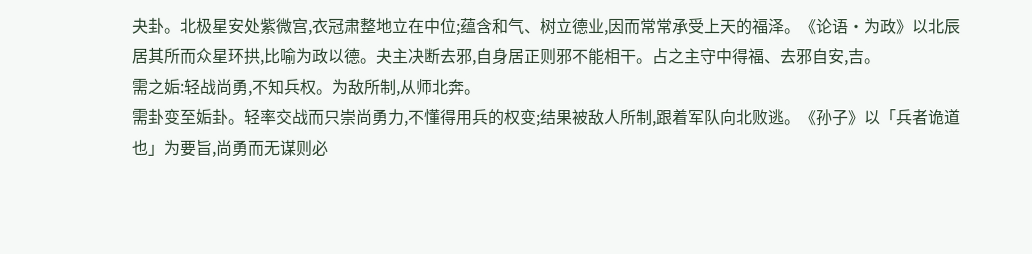夬卦。北极星安处紫微宫,衣冠肃整地立在中位;蕴含和气、树立德业,因而常常承受上天的福泽。《论语·为政》以北辰居其所而众星环拱,比喻为政以德。夬主决断去邪,自身居正则邪不能相干。占之主守中得福、去邪自安,吉。
需之姤:轻战尚勇,不知兵权。为敌所制,从师北奔。
需卦变至姤卦。轻率交战而只崇尚勇力,不懂得用兵的权变;结果被敌人所制,跟着军队向北败逃。《孙子》以「兵者诡道也」为要旨,尚勇而无谋则必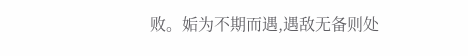败。姤为不期而遇,遇敌无备则处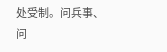处受制。问兵事、问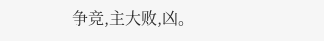争竞,主大败,凶。